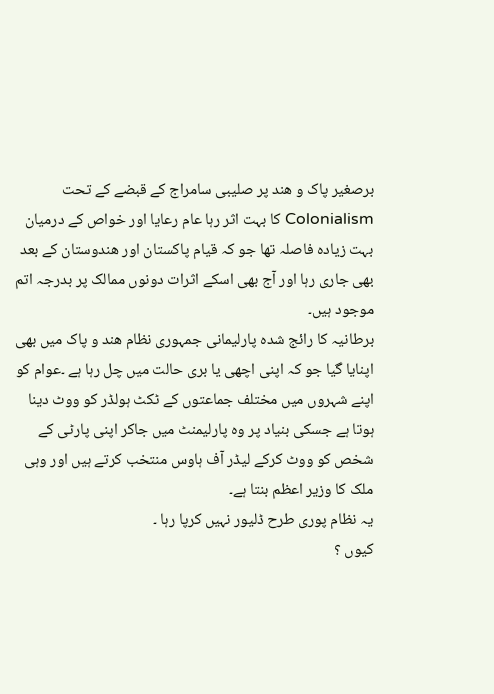برصغیر پاک و ھند پر صلیبی سامراج کے قبضے کے تحت Colonialism کا بہت اثر رہا عام رعایا اور خواص کے درمیان بہت زیادہ فاصلہ تھا جو کہ قیام پاکستان اور ھندوستان کے بعد بھی جاری رہا اور آج بھی اسکے اثرات دونوں ممالک پر بدرجہ اتم موجود ہیں۔
برطانیہ کا رائج شدہ پارلیمانی جمہوری نظام ھند و پاک میں بھی اپنایا گیا جو کہ اپنی اچھی یا بری حالت میں چل رہا ہے ۔عوام کو اپنے شہروں میں مختلف جماعتوں کے ٹکٹ ہولڈر کو ووٹ دینا ہوتا ہے جسکی بنیاد پر وہ پارلیمنٹ میں جاکر اپنی پارٹی کے شخص کو ووٹ کرکے لیڈر آف ہاوس منتخب کرتے ہیں اور وہی ملک کا وزیر اعظم بنتا ہے۔
یہ نظام پوری طرح ڈلیور نہیں کرپا رہا ۔
کیوں ؟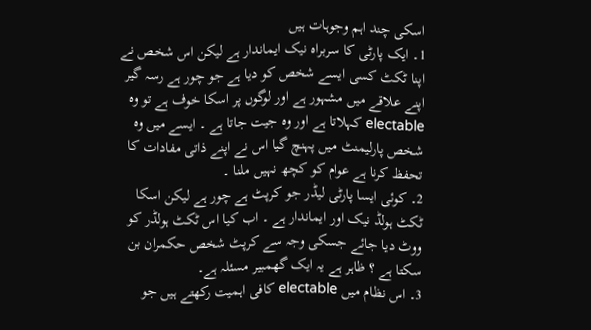اسکی چند اہم وجوہات ہیں
1۔ ایک پارٹی کا سربراہ نیک ایماندار ہے لیکن اس شخص نے اپنا ٹکٹ کسی ایسے شخص کو دیا ہے جو چور ہے رسہ گیر اپنے علاقے میں مشہور ہے اور لوگوں پر اسکا خوف ہے تو وہ electable کہلاتا ہے اور وہ جیت جاتا ہے ۔ ایسے میں وہ شخص پارلیمنٹ میں پہنچ گیا اس نے اپنے ذاتی مفادات کا تحفظ کرنا ہے عوام کو کچھ نہیں ملنا ۔
2۔ کوئی ایسا پارٹی لیڈر جو کرپٹ ہے چور ہے لیکن اسکا ٹکٹ ہولڈ نیک اور ایماندار ہے ۔ اب کیا اس ٹکٹ ہولڈر کو ووٹ دیا جائے جسکی وجہ سے کرپٹ شخص حکمران بن سکتا ہے ؟ ظاہر ہے یہ ایک گھمبیر مسئلہ ہے۔
3۔ اس نظام میں electable کافی اہمیت رکھتے ہیں جو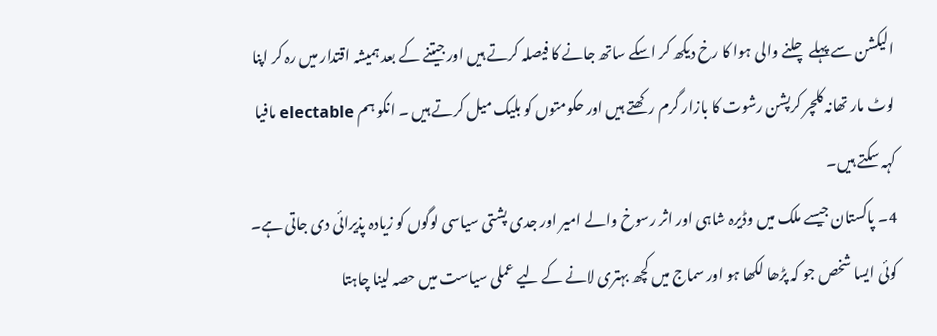الیکشن سے پہلے چلنے والی ہوا کا رخ دیکھ کر اسکے ساتھ جانے کا فیصلہ کرتے ہیں اور جیتنے کے بعد ہمیشہ اقتدار میں رہ کر اپنا لوٹ مار تھانہ کلچر کرپشن رشوت کا بازار گرم رکھتے ہیں اور حکومتوں کو بلیک میل کرتے ہیں ۔ انکو ہم electable مافیا کہہ سکتے ہیں۔
4۔ پاکستان جیسے ملک میں وڈیرہ شاہی اور اثر رسوخ والے امیر اور جدی پشتی سیاسی لوگوں کو زیادہ پذیرائی دی جاتی ہے۔ کوئی ایسا شخص جو کہ پڑھا لکھا ہو اور سماج میں کچھ بہتری لانے کے لیے عملی سیاست میں حصہ لینا چاہتا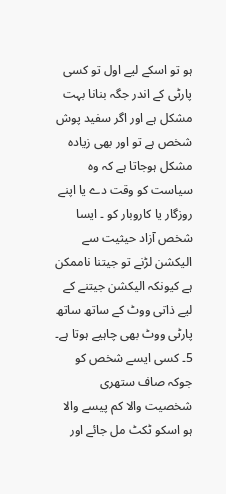ہو تو اسکے لیے اول تو کسی پارٹی کے اندر جگہ بنانا بہت مشکل ہے اور اگر سفید پوش شخص ہے تو اور بھی زیادہ مشکل ہوجاتا ہے کہ وہ سیاست کو وقت دے یا اپنے روزگار یا کاروبار کو ۔ ایسا شخص آزاد حیثیت سے الیکشن لڑنے تو جیتنا ناممکن ہے کیونکہ الیکشن جیتنے کے لیے ذاتی ووٹ کے ساتھ ساتھ پارٹی ووٹ بھی چاہیے ہوتا ہے۔
5۔ کسی ایسے شخص کو جوکہ صاف ستھری شخصیت والا کم پیسے والا ہو اسکو ٹکٹ مل جائے اور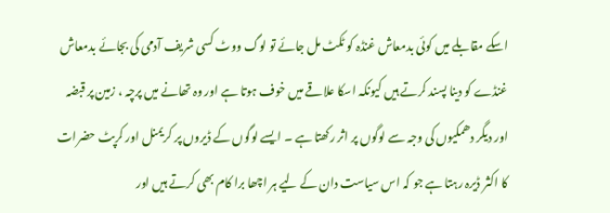اسکے مقابلے میں کوئی بدمعاش غنڈہ کو ٹکٹ مل جائے تو لوگ ووٹ کسی شریف آدمی کی بجائے بدمعاش غنڈے کو دینا پسند کرتے ہیں کیونکہ اسکا علاقے میں خوف ہوتا ہے اور وہ تھانے میں پرچہ ، زمین پر قبضہ اور دیگر دھمکیوں کی وجہ سے لوگوں پر اثر رکھتا ہے ۔ ایسے لوگوں کے ڈیروں پر کریمنل اور کرپٹ حضرات کا اکثر ڈیرہ رہتا ہے جو کہ اس سیاست دان کے لیے ہر اچھا برا کام بھی کرتے ہیں اور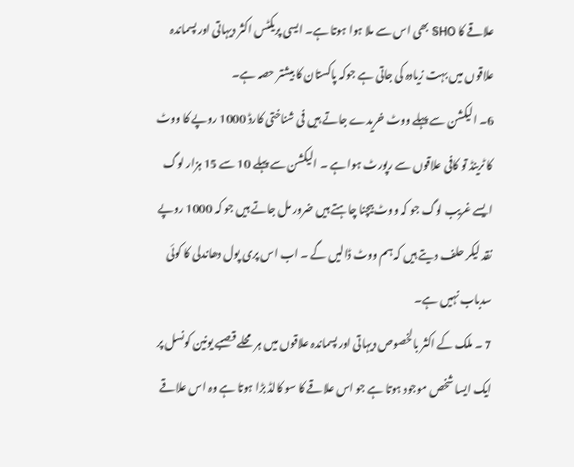علاقے کا SHO بھی اس سے ملا ہوا ہوتا ہے۔ ایسی پریکٹس اکثر دیہاتی اور پسماندہ علاقوں میں بہت زیادہ کی جاتی ہے جوکہ پاکستان کا بیشتر حصہ ہے۔
6۔ الیکشن سے پہلے ووٹ خریدے جاتے ہیں فی شناختی کارڈ 1000 روپے کا ووٹ کا ٹرینڈ تو کافی علاقوں سے رپورٹ ہوا ہے ۔ الیکشن سے پہلے 10 سے 15 ہزار لوگ ایسے غریب لوگ جو کہ ووٹ بیچنا چاہتے ہیں ضرور مل جاتے ہیں جو کہ 1000 روپے نقد لیکر حلف دیتے ہیں کہ ہم ووٹ ڈالیں گے ۔ اب اس پری پول دھاندلی کا کوئی سدباب نہیں ہے۔
7 ۔ ملک کے اکثر بالخصوص دیہاتی اور پسماندہ علاقوں میں ہر محلے قصبے یونین کونسل پر ایک ایسا شخص موجود ہوتا ہے جو اس علاقے کا سو کالڈ بڑا ہوتا ہے وہ اس علاقے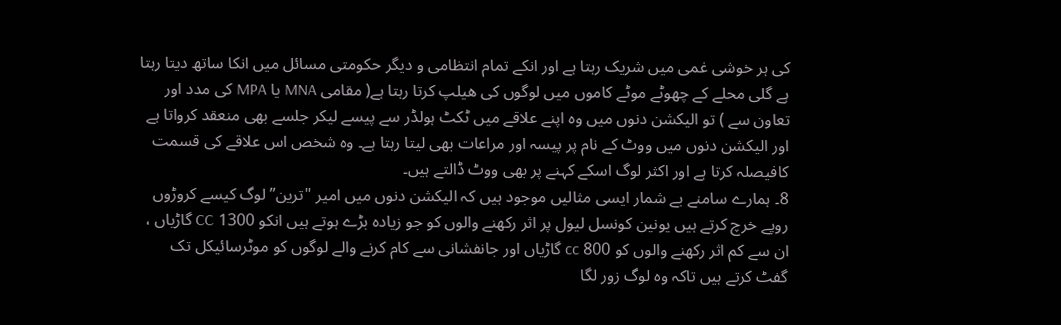کی ہر خوشی غمی میں شریک رہتا ہے اور انکے تمام انتظامی و دیگر حکومتی مسائل میں انکا ساتھ دیتا رہتا ہے گلی محلے کے چھوٹے موٹے کاموں میں لوگوں کی ھیلپ کرتا رہتا ہے( مقامی MNA یا MPA کی مدد اور تعاون سے ) تو الیکشن دنوں میں وہ اپنے علاقے میں ٹکٹ ہولڈر سے پیسے لیکر جلسے بھی منعقد کرواتا ہے اور الیکشن دنوں میں ووٹ کے نام پر پیسہ اور مراعات بھی لیتا رہتا ہے۔ وہ شخص اس علاقے کی قسمت کافیصلہ کرتا ہے اور اکثر لوگ اسکے کہنے پر بھی ووٹ ڈالتے ہیں۔
8۔ ہمارے سامنے بے شمار ایسی مثالیں موجود ہیں کہ الیکشن دنوں میں امیر "ترین” لوگ کیسے کروڑوں روپے خرچ کرتے ہیں یونین کونسل لیول پر اثر رکھنے والوں کو جو زیادہ بڑے ہوتے ہیں انکو 1300 CC گاڑیاں ، ان سے کم اثر رکھنے والوں کو 800 cc گاڑیاں اور جانفشانی سے کام کرنے والے لوگوں کو موٹرسائیکل تک گفٹ کرتے ہیں تاکہ وہ لوگ زور لگا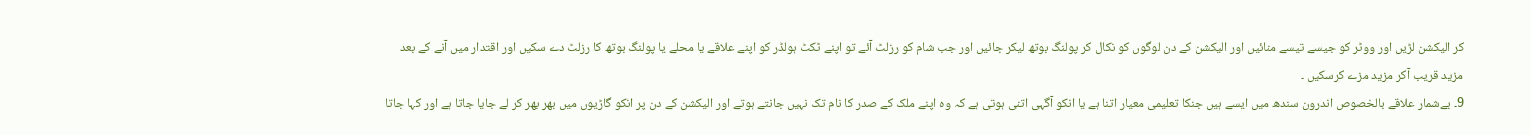کر الیکشن لڑیں اور ووٹر کو جیسے تیسے منائیں اور الیکشن کے دن لوگوں کو نکال کر پولنگ بوتھ لیکر جائیں اور جب شام کو رزلٹ آئے تو اپنے ٹکٹ ہولڈر کو اپنے علاقے یا محلے یا پولنگ بوتھ کا رزلٹ دے سکیں اور اقتدار میں آنے کے بعد مزید قریب آکر مزید مزے کرسکیں ۔
9۔ بےشمار علاقے بالخصوص اندرون سندھ میں ایسے ہیں جنکا تعلیمی معیار اتنا ہے یا انکو آگہی اتنی ہوتی ہے کہ وہ اپنے ملک کے صدر کا نام تک نہیں جانتے ہوتے اور الیکشن کے دن پر انکو گاڑیوں میں بھر بھر کر لے جایا جاتا ہے اور کہا جاتا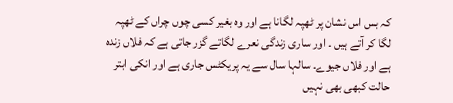کہ بس اس نشان پر ٹھپہ لگانا ہے اور وہ بغیر کسی چوں چراں کے ٹھپہ لگا کر آتے ہیں ۔ اور ساری زندگی نعرے لگاتے گزر جاتی ہے کہ فلاں زندہ ہے اور فلاں جیوے۔ سالہا سال سے یہ پریکٹس جاری ہے اور انکی ابتر حالت کبھی بھی نہیں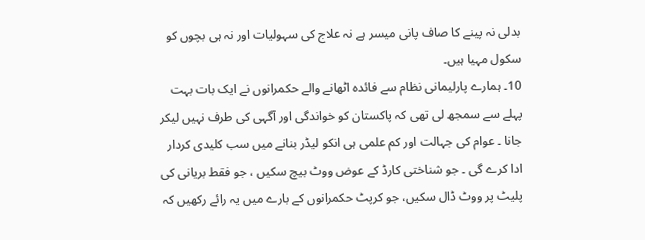بدلی نہ پینے کا صاف پانی میسر ہے نہ علاج کی سہولیات اور نہ ہی بچوں کو سکول مہیا ہیں۔
10۔ ہمارے پارلیمانی نظام سے فائدہ اٹھانے والے حکمرانوں نے ایک بات بہت پہلے سے سمجھ لی تھی کہ پاکستان کو خواندگی اور آگہی کی طرف نہیں لیکر جانا ۔ عوام کی جہالت اور کم علمی ہی انکو لیڈر بنانے میں سب کلیدی کردار ادا کرے گی ۔ جو شناختی کارڈ کے عوض ووٹ بیچ سکیں ، جو فقط بریانی کی پلیٹ پر ووٹ ڈال سکیں، جو کرپٹ حکمرانوں کے بارے میں یہ رائے رکھیں کہ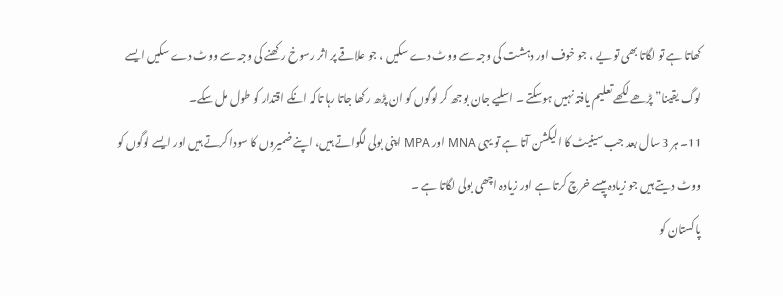کھاتا ہے تو لگاتا بھی تو یے ، جو خوف اور دہشت کی وجہ سے ووٹ دے سکیں ، جو علاقے پر اثر رسوخ رکھنے کی وجہ سے ووٹ دے سکیں ایسے لوگ یقینا” پڑھے لکھے تعلیم یافتہ نہیں ہوسکتے ۔ اسلیے جان بوجھ کر لوگوں کو ان پڑھ رکھا جاتا رہا تاکہ انکے اقتدار کو طول مل سکے۔
11۔ ہر 3 سال بعد جب سینیٹ کا الیکشن آتا ہے تو یہی MNA اور MPA اپنی بولی لگواتے ہیں، اپنے ضمیروں کا سودا کرتے ہیں اور ایسے لوگوں کو ووٹ دیتے ہیں جو زیادہ پیسے خرچ کرتا ہے اور زیادہ اچھی بولی لگاتا ہے ۔
پاکستان کو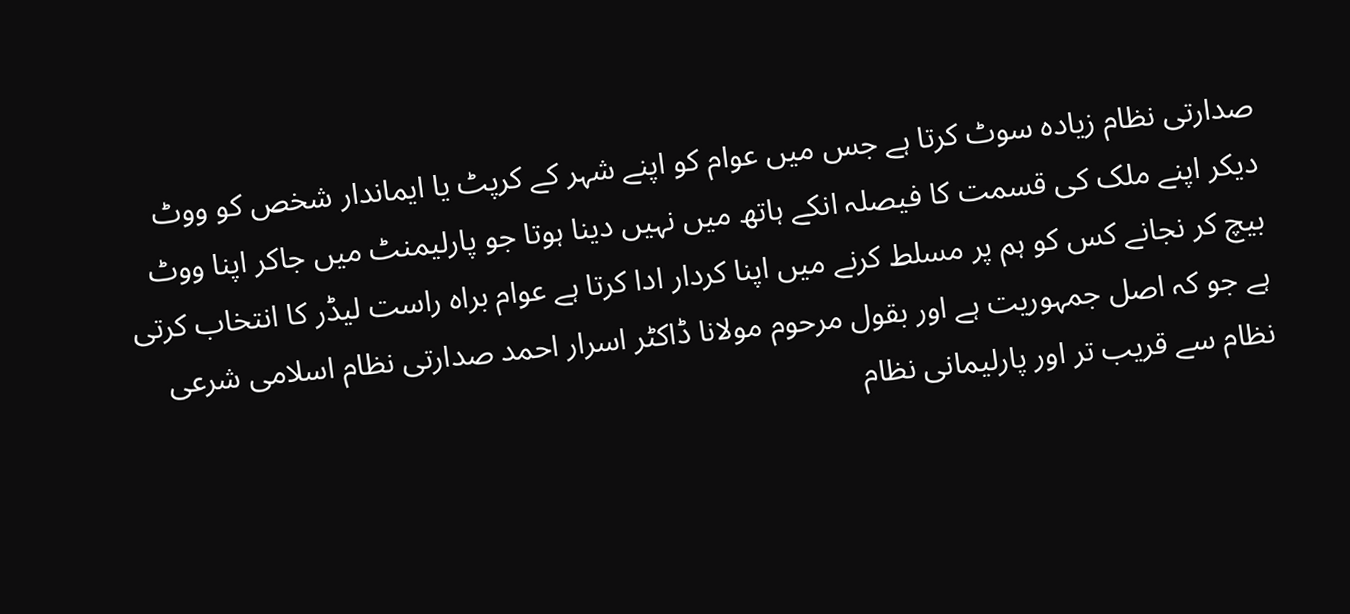صدارتی نظام زیادہ سوٹ کرتا ہے جس میں عوام کو اپنے شہر کے کرپٹ یا ایماندار شخص کو ووٹ دیکر اپنے ملک کی قسمت کا فیصلہ انکے ہاتھ میں نہیں دینا ہوتا جو پارلیمنٹ میں جاکر اپنا ووٹ بیچ کر نجانے کس کو ہم پر مسلط کرنے میں اپنا کردار ادا کرتا ہے عوام براہ راست لیڈر کا انتخاب کرتی ہے جو کہ اصل جمہوریت ہے اور بقول مرحوم مولانا ڈاکٹر اسرار احمد صدارتی نظام اسلامی شرعی نظام سے قریب تر اور پارلیمانی نظام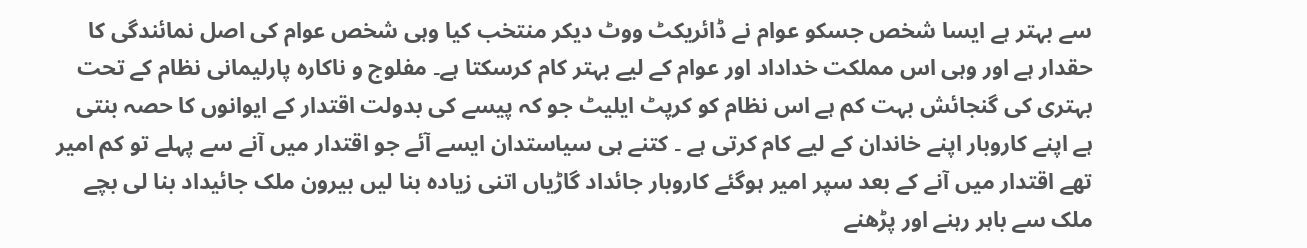سے بہتر ہے ایسا شخص جسکو عوام نے ڈائریکٹ ووٹ دیکر منتخب کیا وہی شخص عوام کی اصل نمائندگی کا حقدار ہے اور وہی اس مملکت خداداد اور عوام کے لیے بہتر کام کرسکتا ہے۔ مفلوج و ناکارہ پارلیمانی نظام کے تحت بہتری کی گنجائش بہت کم ہے اس نظام کو کرپٹ ایلیٹ جو کہ پیسے کی بدولت اقتدار کے ایوانوں کا حصہ بنتی ہے اپنے کاروبار اپنے خاندان کے لیے کام کرتی ہے ۔ کتنے ہی سیاستدان ایسے آئے جو اقتدار میں آنے سے پہلے تو کم امیر تھے اقتدار میں آنے کے بعد سپر امیر ہوگئے کاروبار جائداد گاڑیاں اتنی زیادہ بنا لیں بیرون ملک جائیداد بنا لی بچے ملک سے باہر رہنے اور پڑھنے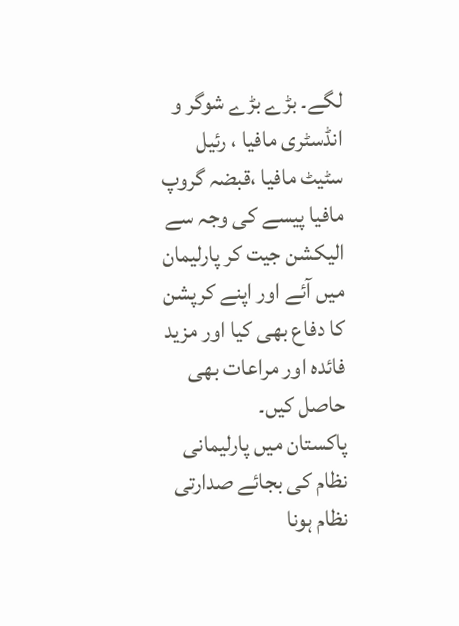لگے۔ بڑے بڑے شوگر و انڈسٹری مافیا ، رئیل سٹیٹ مافیا ،قبضہ گروپ مافیا پیسے کی وجہ سے الیکشن جیت کر پارلیمان میں آئے اور اپنے کرپشن کا دفاع بھی کیا اور مزید فائدہ اور مراعات بھی حاصل کیں۔
پاکستان میں پارلیمانی نظام کی بجائے صدارتی نظام ہونا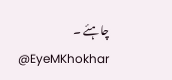چاہئے ۔
@EyeMKhokhar